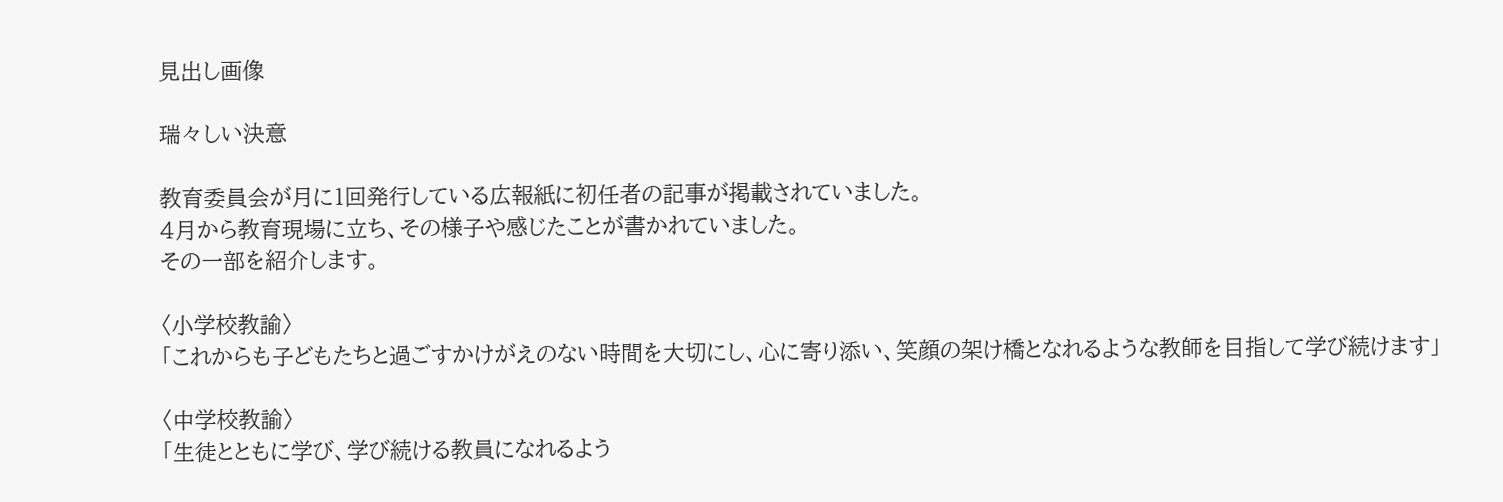見出し画像

瑞々しい決意

教育委員会が月に1回発行している広報紙に初任者の記事が掲載されていました。
4月から教育現場に立ち、その様子や感じたことが書かれていました。
その一部を紹介します。

〈小学校教諭〉
「これからも子どもたちと過ごすかけがえのない時間を大切にし、心に寄り添い、笑顔の架け橋となれるような教師を目指して学び続けます」

〈中学校教諭〉
「生徒とともに学び、学び続ける教員になれるよう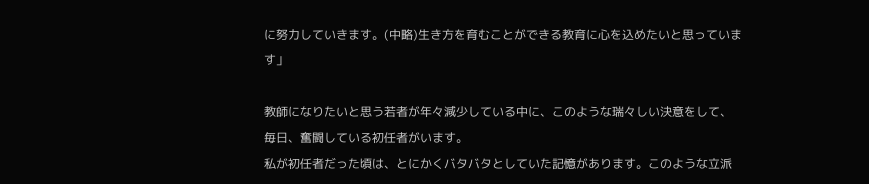に努力していきます。(中略)生き方を育むことができる教育に心を込めたいと思っています」

教師になりたいと思う若者が年々減少している中に、このような瑞々しい決意をして、毎日、奮闘している初任者がいます。
私が初任者だった頃は、とにかくバタバタとしていた記憶があります。このような立派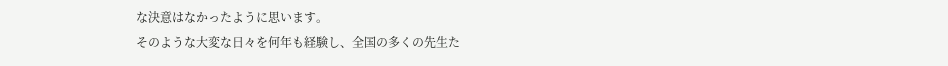な決意はなかったように思います。
そのような大変な日々を何年も経験し、全国の多くの先生た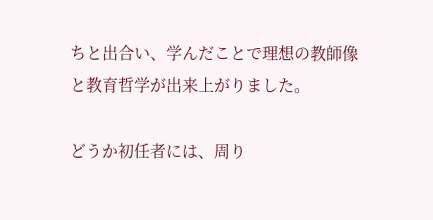ちと出合い、学んだことで理想の教師像と教育哲学が出来上がりました。

どうか初任者には、周り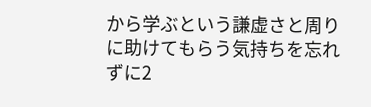から学ぶという謙虚さと周りに助けてもらう気持ちを忘れずに2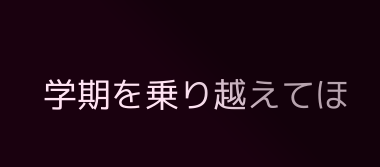学期を乗り越えてほ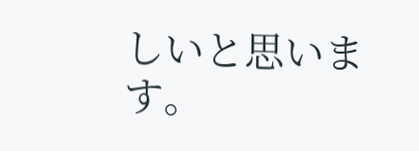しいと思います。